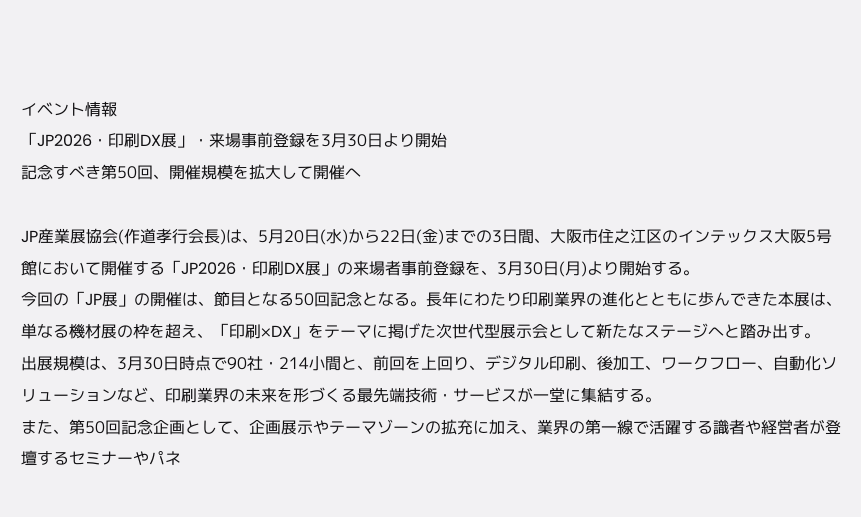イベント情報
「JP2026・印刷DX展」・来場事前登録を3月30日より開始
記念すべき第50回、開催規模を拡大して開催へ

JP産業展協会(作道孝行会長)は、5月20日(水)から22日(金)までの3日間、大阪市住之江区のインテックス大阪5号館において開催する「JP2026・印刷DX展」の来場者事前登録を、3月30日(月)より開始する。
今回の「JP展」の開催は、節目となる50回記念となる。長年にわたり印刷業界の進化とともに歩んできた本展は、単なる機材展の枠を超え、「印刷×DX」をテーマに掲げた次世代型展示会として新たなステージへと踏み出す。
出展規模は、3月30日時点で90社・214小間と、前回を上回り、デジタル印刷、後加工、ワークフロー、自動化ソリューションなど、印刷業界の未来を形づくる最先端技術・サービスが一堂に集結する。
また、第50回記念企画として、企画展示やテーマゾーンの拡充に加え、業界の第一線で活躍する識者や経営者が登壇するセミナーやパネ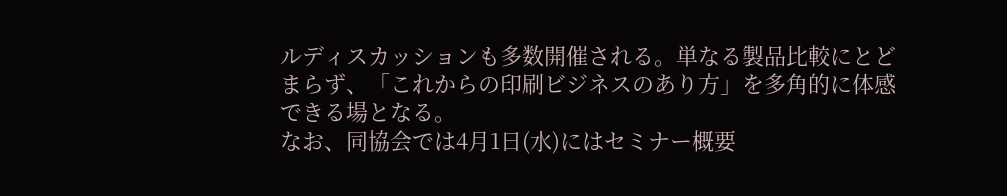ルディスカッションも多数開催される。単なる製品比較にとどまらず、「これからの印刷ビジネスのあり方」を多角的に体感できる場となる。
なお、同協会では4月1日(水)にはセミナー概要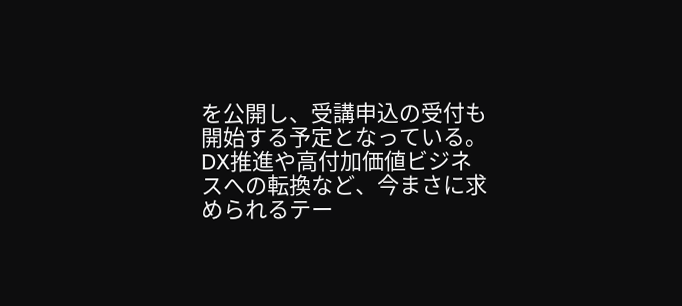を公開し、受講申込の受付も開始する予定となっている。DX推進や高付加価値ビジネスへの転換など、今まさに求められるテー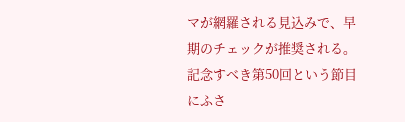マが網羅される見込みで、早期のチェックが推奨される。
記念すべき第50回という節目にふさ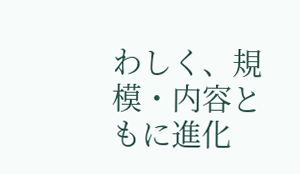わしく、規模・内容ともに進化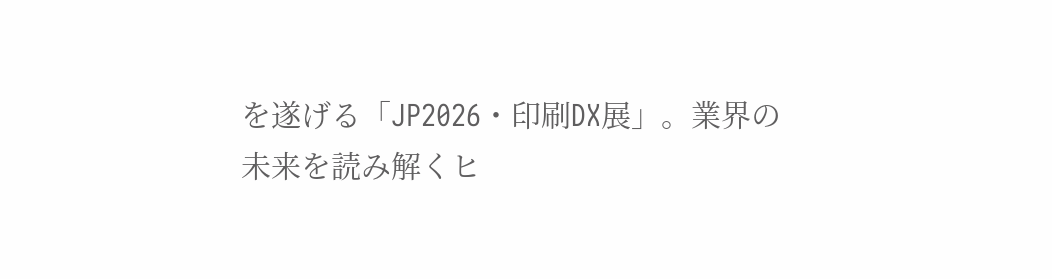を遂げる「JP2026・印刷DX展」。業界の未来を読み解くヒ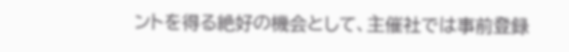ントを得る絶好の機会として、主催社では事前登録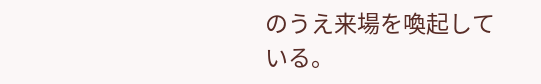のうえ来場を喚起している。